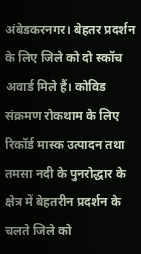अंबेडकरनगर। बेहतर प्रदर्शन के लिए जिले को दो स्कॉच अवार्ड मिले हैं। कोविड संक्रमण रोकथाम के लिए रिकॉर्ड मास्क उत्पादन तथा तमसा नदी के पुनरोद्धार के क्षेत्र में बेहतरीन प्रदर्शन के चलते जिले को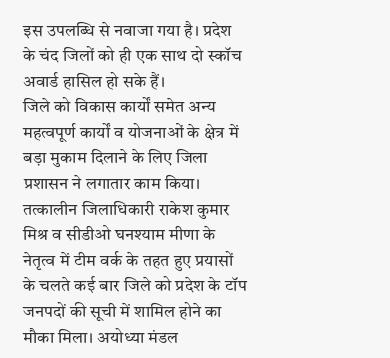इस उपलब्धि से नवाजा गया है। प्रदेश के चंद जिलों को ही एक साथ दो स्कॉच अवार्ड हासिल हो सके हैं।
जिले को विकास कार्यों समेत अन्य महत्वपूर्ण कार्यों व योजनाओं के क्षेत्र में बड़ा मुकाम दिलाने के लिए जिला प्रशासन ने लगातार काम किया। तत्कालीन जिलाधिकारी राकेश कुमार मिश्र व सीडीओ घनश्याम मीणा के नेतृत्व में टीम वर्क के तहत हुए प्रयासों के चलते कई बार जिले को प्रदेश के टॉप जनपदों की सूची में शामिल होने का मौका मिला। अयोध्या मंडल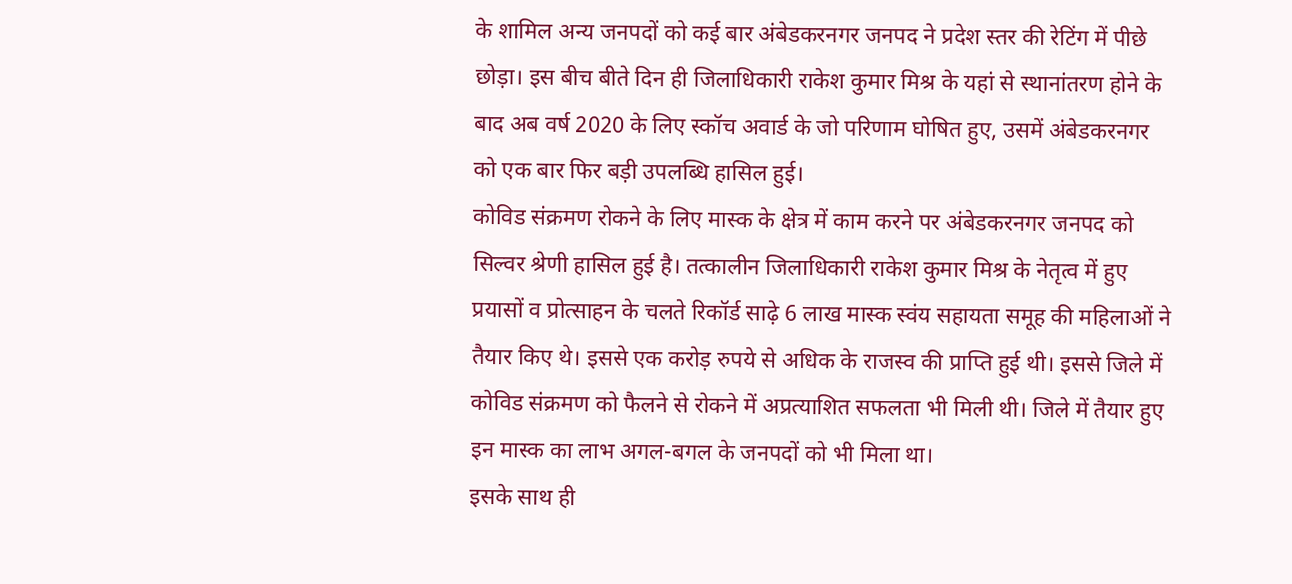के शामिल अन्य जनपदों को कई बार अंबेडकरनगर जनपद ने प्रदेश स्तर की रेटिंग में पीछे छोड़ा। इस बीच बीते दिन ही जिलाधिकारी राकेश कुमार मिश्र के यहां से स्थानांतरण होने के बाद अब वर्ष 2020 के लिए स्कॉच अवार्ड के जो परिणाम घोषित हुए, उसमें अंबेडकरनगर को एक बार फिर बड़ी उपलब्धि हासिल हुई।
कोविड संक्रमण रोकने के लिए मास्क के क्षेत्र में काम करने पर अंबेडकरनगर जनपद को सिल्वर श्रेणी हासिल हुई है। तत्कालीन जिलाधिकारी राकेश कुमार मिश्र के नेतृत्व में हुए प्रयासों व प्रोत्साहन के चलते रिकॉर्ड साढ़े 6 लाख मास्क स्वंय सहायता समूह की महिलाओं ने तैयार किए थे। इससे एक करोड़ रुपये से अधिक के राजस्व की प्राप्ति हुई थी। इससे जिले में कोविड संक्रमण को फैलने से रोकने में अप्रत्याशित सफलता भी मिली थी। जिले में तैयार हुए इन मास्क का लाभ अगल-बगल के जनपदों को भी मिला था।
इसके साथ ही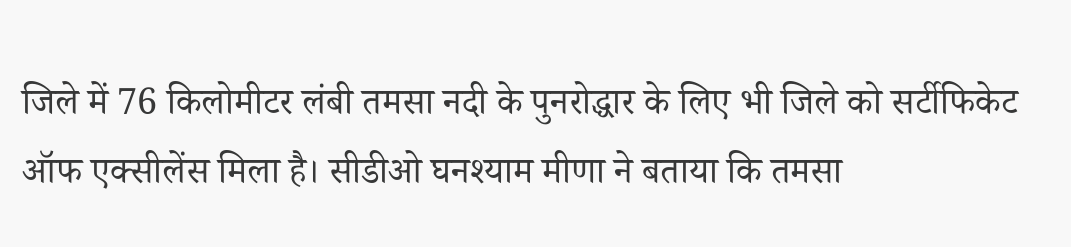जिले में 76 किलोमीटर लंबी तमसा नदी के पुनरोद्धार के लिए भी जिले को सर्टीफिकेट ऑफ एक्सीलेंस मिला है। सीडीओ घनश्याम मीणा ने बताया कि तमसा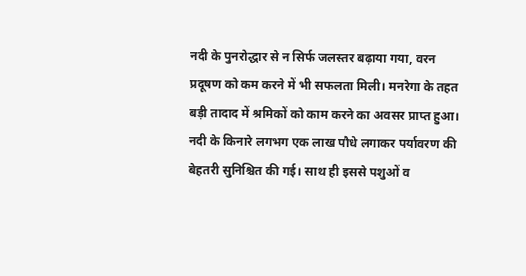नदी के पुनरोद्धार से न सिर्फ जलस्तर बढ़ाया गया, वरन प्रदूषण को कम करने में भी सफलता मिली। मनरेगा के तहत बड़ी तादाद में श्रमिकों को काम करने का अवसर प्राप्त हुआ। नदी के किनारे लगभग एक लाख पौधे लगाकर पर्यावरण की बेहतरी सुनिश्चित की गई। साथ ही इससे पशुओं व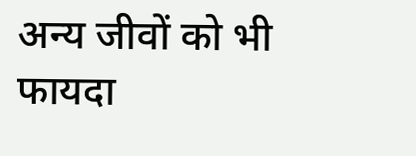अन्य जीवों को भी फायदा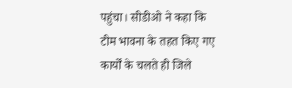पहुंचा। सीडीओ ने कहा कि टीम भावना के तहत किए गए कार्यों के चलते ही जिले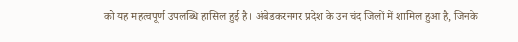को यह महत्वपूर्ण उपलब्धि हासिल हुई है। अंबेडकरनगर प्रदेश के उन चंद जिलों में शामिल हुआ है, जिनके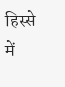हिस्से में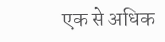एक से अधिक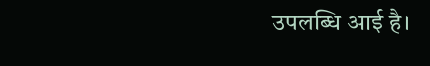उपलब्धि आई है।